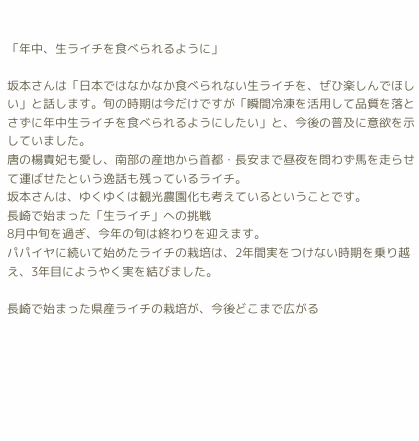「年中、生ライチを食べられるように」

坂本さんは「日本ではなかなか食べられない生ライチを、ぜひ楽しんでほしい」と話します。旬の時期は今だけですが「瞬間冷凍を活用して品質を落とさずに年中生ライチを食べられるようにしたい」と、今後の普及に意欲を示していました。
唐の楊貴妃も愛し、南部の産地から首都・長安まで昼夜を問わず馬を走らせて運ばせたという逸話も残っているライチ。
坂本さんは、ゆくゆくは観光農園化も考えているということです。
長崎で始まった「生ライチ」への挑戦
8月中旬を過ぎ、今年の旬は終わりを迎えます。
パパイヤに続いて始めたライチの栽培は、2年間実をつけない時期を乗り越え、3年目にようやく実を結びました。

長崎で始まった県産ライチの栽培が、今後どこまで広がる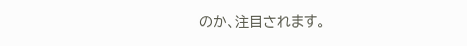のか、注目されます。